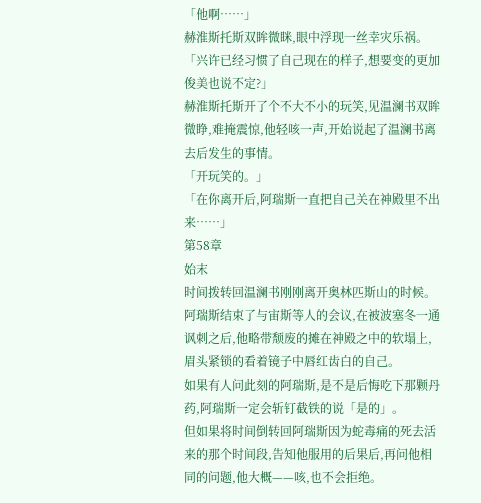「他啊……」
赫淮斯托斯双眸微眯,眼中浮现一丝幸灾乐祸。
「兴许已经习惯了自己现在的样子,想要变的更加俊美也说不定?」
赫淮斯托斯开了个不大不小的玩笑,见温澜书双眸微睁,难掩震惊,他轻咳一声,开始说起了温澜书离去后发生的事情。
「开玩笑的。」
「在你离开后,阿瑞斯一直把自己关在神殿里不出来……」
第58章
始末
时间拨转回温澜书刚刚离开奥林匹斯山的时候。
阿瑞斯结束了与宙斯等人的会议,在被波塞冬一通讽刺之后,他略带颓废的摊在神殿之中的软塌上,眉头紧锁的看着镜子中唇红齿白的自己。
如果有人问此刻的阿瑞斯,是不是后悔吃下那颗丹药,阿瑞斯一定会斩钉截铁的说「是的」。
但如果将时间倒转回阿瑞斯因为蛇毒痛的死去活来的那个时间段,告知他服用的后果后,再问他相同的问题,他大概——咳,也不会拒绝。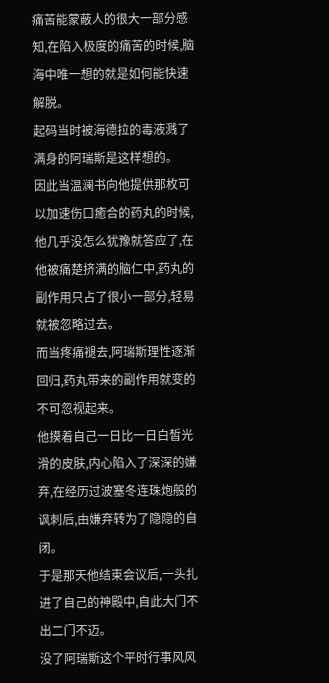痛苦能蒙蔽人的很大一部分感知,在陷入极度的痛苦的时候,脑海中唯一想的就是如何能快速解脱。
起码当时被海德拉的毒液溅了满身的阿瑞斯是这样想的。
因此当温澜书向他提供那枚可以加速伤口癒合的药丸的时候,他几乎没怎么犹豫就答应了,在他被痛楚挤满的脑仁中,药丸的副作用只占了很小一部分,轻易就被忽略过去。
而当疼痛褪去,阿瑞斯理性逐渐回归,药丸带来的副作用就变的不可忽视起来。
他摸着自己一日比一日白皙光滑的皮肤,内心陷入了深深的嫌弃,在经历过波塞冬连珠炮般的讽刺后,由嫌弃转为了隐隐的自闭。
于是那天他结束会议后,一头扎进了自己的神殿中,自此大门不出二门不迈。
没了阿瑞斯这个平时行事风风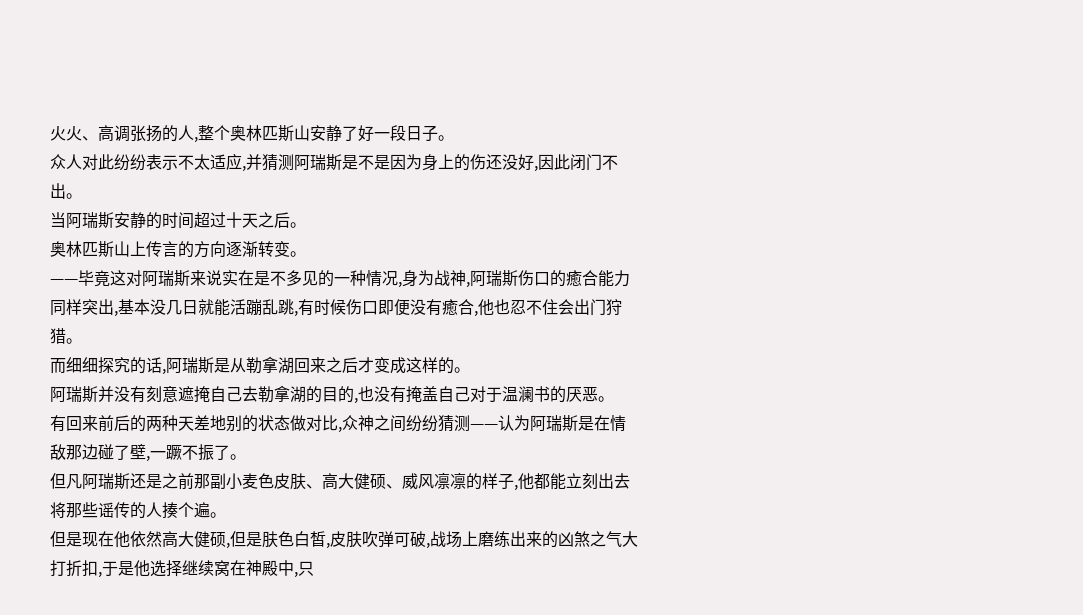火火、高调张扬的人,整个奥林匹斯山安静了好一段日子。
众人对此纷纷表示不太适应,并猜测阿瑞斯是不是因为身上的伤还没好,因此闭门不出。
当阿瑞斯安静的时间超过十天之后。
奥林匹斯山上传言的方向逐渐转变。
——毕竟这对阿瑞斯来说实在是不多见的一种情况,身为战神,阿瑞斯伤口的癒合能力同样突出,基本没几日就能活蹦乱跳,有时候伤口即便没有癒合,他也忍不住会出门狩猎。
而细细探究的话,阿瑞斯是从勒拿湖回来之后才变成这样的。
阿瑞斯并没有刻意遮掩自己去勒拿湖的目的,也没有掩盖自己对于温澜书的厌恶。
有回来前后的两种天差地别的状态做对比,众神之间纷纷猜测——认为阿瑞斯是在情敌那边碰了壁,一蹶不振了。
但凡阿瑞斯还是之前那副小麦色皮肤、高大健硕、威风凛凛的样子,他都能立刻出去将那些谣传的人揍个遍。
但是现在他依然高大健硕,但是肤色白皙,皮肤吹弹可破,战场上磨练出来的凶煞之气大打折扣,于是他选择继续窝在神殿中,只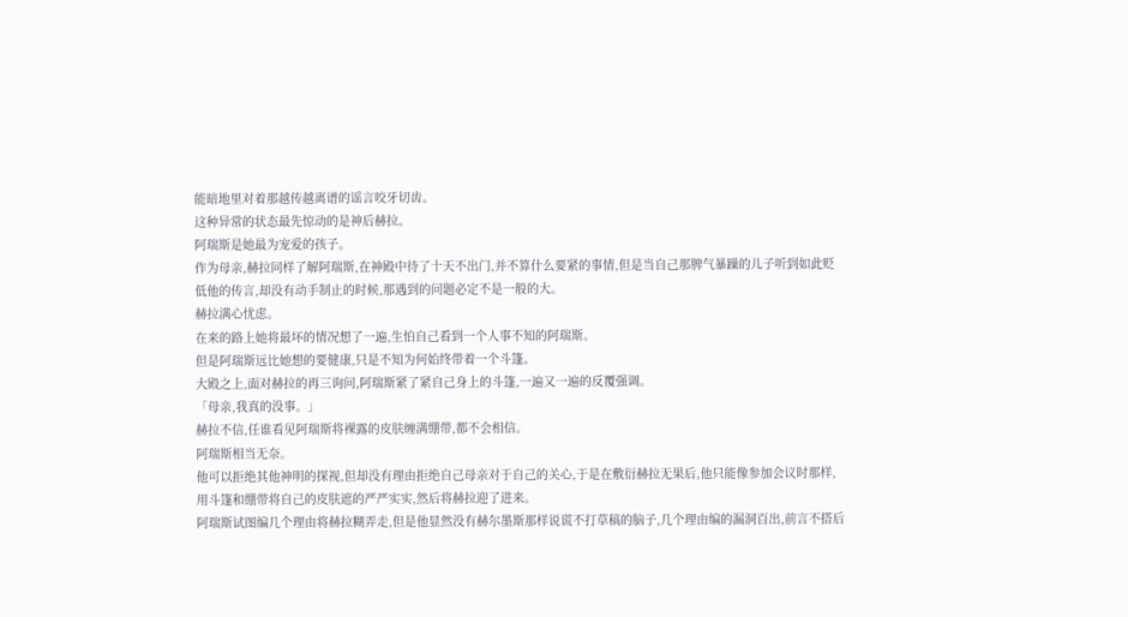能暗地里对着那越传越离谱的谣言咬牙切齿。
这种异常的状态最先惊动的是神后赫拉。
阿瑞斯是她最为宠爱的孩子。
作为母亲,赫拉同样了解阿瑞斯,在神殿中待了十天不出门,并不算什么要紧的事情,但是当自己那脾气暴躁的儿子听到如此贬低他的传言,却没有动手制止的时候,那遇到的问题必定不是一般的大。
赫拉满心忧虑。
在来的路上她将最坏的情况想了一遍,生怕自己看到一个人事不知的阿瑞斯。
但是阿瑞斯远比她想的要健康,只是不知为何始终带着一个斗篷。
大殿之上,面对赫拉的再三询问,阿瑞斯紧了紧自己身上的斗篷,一遍又一遍的反覆强调。
「母亲,我真的没事。」
赫拉不信,任谁看见阿瑞斯将裸露的皮肤缠满绷带,都不会相信。
阿瑞斯相当无奈。
他可以拒绝其他神明的探视,但却没有理由拒绝自己母亲对于自己的关心,于是在敷衍赫拉无果后,他只能像参加会议时那样,用斗篷和绷带将自己的皮肤遮的严严实实,然后将赫拉迎了进来。
阿瑞斯试图编几个理由将赫拉糊弄走,但是他显然没有赫尔墨斯那样说谎不打草稿的脑子,几个理由编的漏洞百出,前言不搭后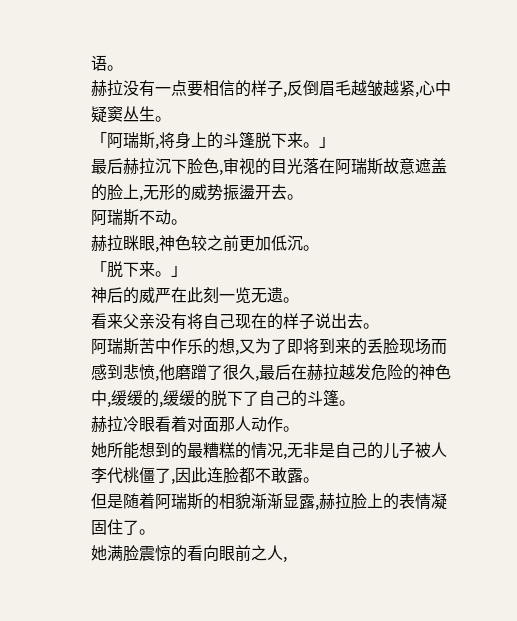语。
赫拉没有一点要相信的样子,反倒眉毛越皱越紧,心中疑窦丛生。
「阿瑞斯,将身上的斗篷脱下来。」
最后赫拉沉下脸色,审视的目光落在阿瑞斯故意遮盖的脸上,无形的威势振盪开去。
阿瑞斯不动。
赫拉眯眼,神色较之前更加低沉。
「脱下来。」
神后的威严在此刻一览无遗。
看来父亲没有将自己现在的样子说出去。
阿瑞斯苦中作乐的想,又为了即将到来的丢脸现场而感到悲愤,他磨蹭了很久,最后在赫拉越发危险的神色中,缓缓的,缓缓的脱下了自己的斗篷。
赫拉冷眼看着对面那人动作。
她所能想到的最糟糕的情况,无非是自己的儿子被人李代桃僵了,因此连脸都不敢露。
但是随着阿瑞斯的相貌渐渐显露,赫拉脸上的表情凝固住了。
她满脸震惊的看向眼前之人,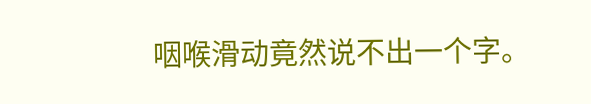咽喉滑动竟然说不出一个字。